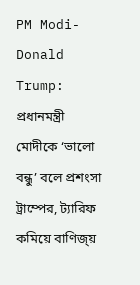PM Modi-Donald Trump: প্রধানমন্ত্রী মোদীকে ‘ভালো বন্ধু’ বলে প্রশংসা ট্রাম্পের, ট্যারিফ কমিয়ে বাণিজ্য়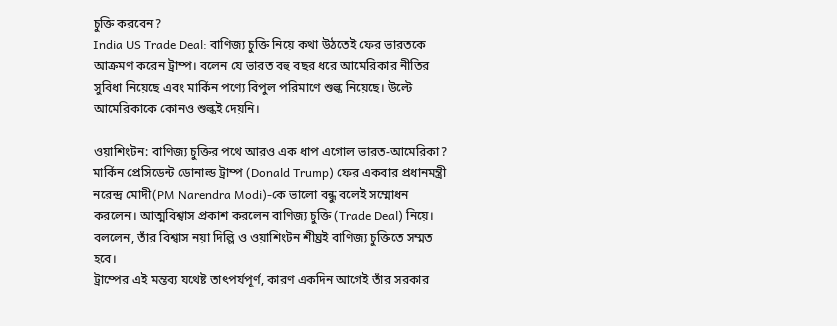চুক্তি করবেন?
India US Trade Deal: বাণিজ্য চুক্তি নিয়ে কথা উঠতেই ফের ভারতকে আক্রমণ করেন ট্রাম্প। বলেন যে ভারত বহু বছর ধরে আমেরিকার নীতির সুবিধা নিয়েছে এবং মার্কিন পণ্যে বিপুল পরিমাণে শুল্ক নিয়েছে। উল্টে আমেরিকাকে কোনও শুল্কই দেয়নি।

ওয়াশিংটন: বাণিজ্য চুক্তির পথে আরও এক ধাপ এগোল ভারত-আমেরিকা? মার্কিন প্রেসিডেন্ট ডোনাল্ড ট্রাম্প (Donald Trump) ফের একবার প্রধানমন্ত্রী নরেন্দ্র মোদী(PM Narendra Modi)-কে ভালো বন্ধু বলেই সম্মোধন করলেন। আত্মবিশ্বাস প্রকাশ করলেন বাণিজ্য চুক্তি (Trade Deal) নিয়ে। বললেন, তাঁর বিশ্বাস নয়া দিল্লি ও ওয়াশিংটন শীঘ্রই বাণিজ্য চুক্তিতে সম্মত হবে।
ট্রাম্পের এই মন্তব্য যথেষ্ট তাৎপর্যপূর্ণ, কারণ একদিন আগেই তাঁর সরকার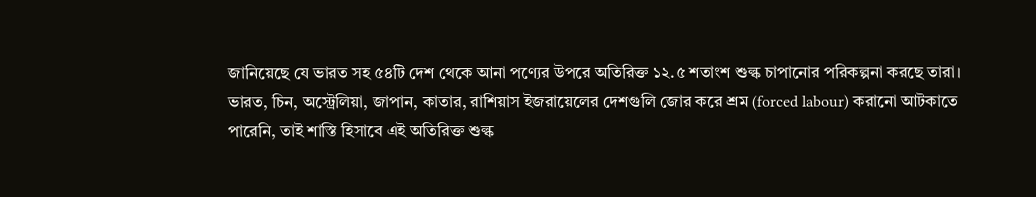জানিয়েছে যে ভারত সহ ৫৪টি দেশ থেকে আনা পণ্যের উপরে অতিরিক্ত ১২.৫ শতাংশ শুল্ক চাপানোর পরিকল্পনা করছে তারা। ভারত, চিন, অস্ট্রেলিয়া, জাপান, কাতার, রাশিয়াস ইজরায়েলের দেশগুলি জোর করে শ্রম (forced labour) করানো আটকাতে পারেনি, তাই শাস্তি হিসাবে এই অতিরিক্ত শুল্ক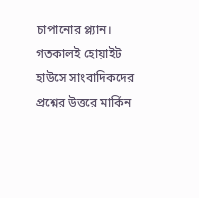চাপানোর প্ল্যান।
গতকালই হোয়াইট হাউসে সাংবাদিকদের প্রশ্নের উত্তরে মার্কিন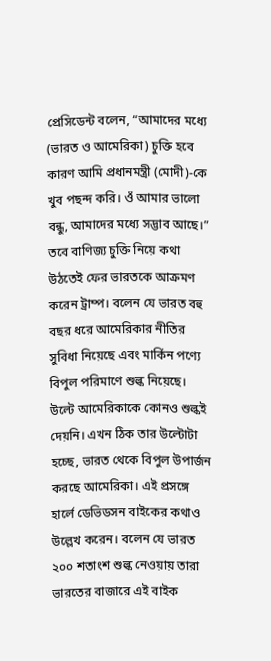প্রেসিডেন্ট বলেন, “আমাদের মধ্যে (ভারত ও আমেরিকা) চুক্তি হবে কারণ আমি প্রধানমন্ত্রী (মোদী)-কে খুব পছন্দ করি। ওঁ আমার ভালো বন্ধু, আমাদের মধ্যে সদ্ভাব আছে।”
তবে বাণিজ্য চুক্তি নিয়ে কথা উঠতেই ফের ভারতকে আক্রমণ করেন ট্রাম্প। বলেন যে ভারত বহু বছর ধরে আমেরিকার নীতির সুবিধা নিয়েছে এবং মার্কিন পণ্যে বিপুল পরিমাণে শুল্ক নিয়েছে। উল্টে আমেরিকাকে কোনও শুল্কই দেয়নি। এখন ঠিক তার উল্টোটা হচ্ছে, ভারত থেকে বিপুল উপার্জন করছে আমেরিকা। এই প্রসঙ্গে হার্লে ডেভিডসন বাইকের কথাও উল্লেখ করেন। বলেন যে ভারত ২০০ শতাংশ শুল্ক নেওয়ায় তারা ভারতের বাজারে এই বাইক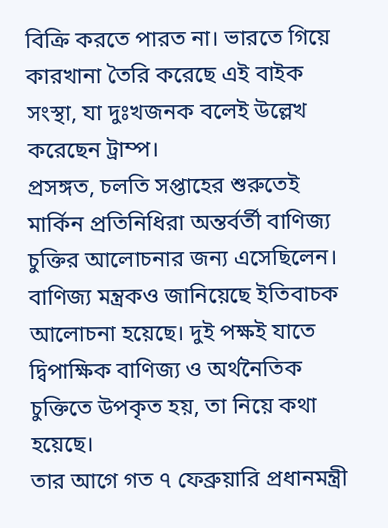বিক্রি করতে পারত না। ভারতে গিয়ে কারখানা তৈরি করেছে এই বাইক সংস্থা, যা দুঃখজনক বলেই উল্লেখ করেছেন ট্রাম্প।
প্রসঙ্গত, চলতি সপ্তাহের শুরুতেই মার্কিন প্রতিনিধিরা অন্তর্বর্তী বাণিজ্য চুক্তির আলোচনার জন্য এসেছিলেন। বাণিজ্য মন্ত্রকও জানিয়েছে ইতিবাচক আলোচনা হয়েছে। দুই পক্ষই যাতে দ্বিপাক্ষিক বাণিজ্য ও অর্থনৈতিক চুক্তিতে উপকৃত হয়, তা নিয়ে কথা হয়েছে।
তার আগে গত ৭ ফেব্রুয়ারি প্রধানমন্ত্রী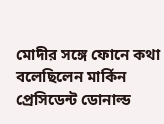মোদীর সঙ্গে ফোনে কথা বলেছিলেন মার্কিন প্রেসিডেন্ট ডোনাল্ড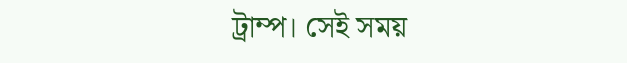ট্রাম্প। সেই সময়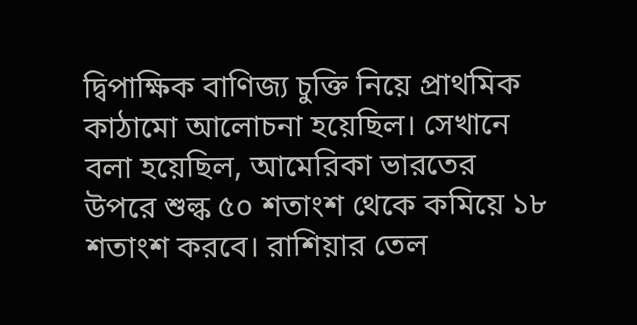দ্বিপাক্ষিক বাণিজ্য চুক্তি নিয়ে প্রাথমিক কাঠামো আলোচনা হয়েছিল। সেখানে বলা হয়েছিল, আমেরিকা ভারতের উপরে শুল্ক ৫০ শতাংশ থেকে কমিয়ে ১৮ শতাংশ করবে। রাশিয়ার তেল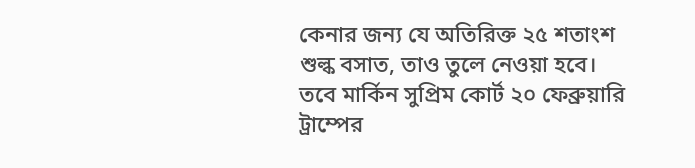কেনার জন্য যে অতিরিক্ত ২৫ শতাংশ শুল্ক বসাত, তাও তুলে নেওয়া হবে।
তবে মার্কিন সুপ্রিম কোর্ট ২০ ফেব্রুয়ারি ট্রাম্পের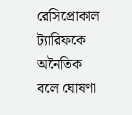রেসিপ্রোকাল ট্যারিফকে অনৈতিক বলে ঘোষণা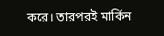করে। তারপরই মার্কিন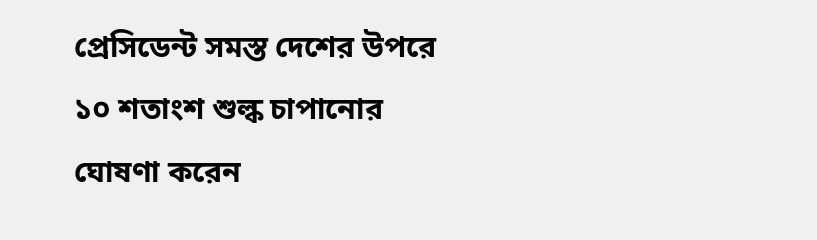প্রেসিডেন্ট সমস্ত দেশের উপরে ১০ শতাংশ শুল্ক চাপানোর ঘোষণা করেন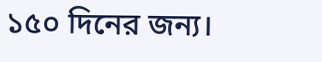১৫০ দিনের জন্য।